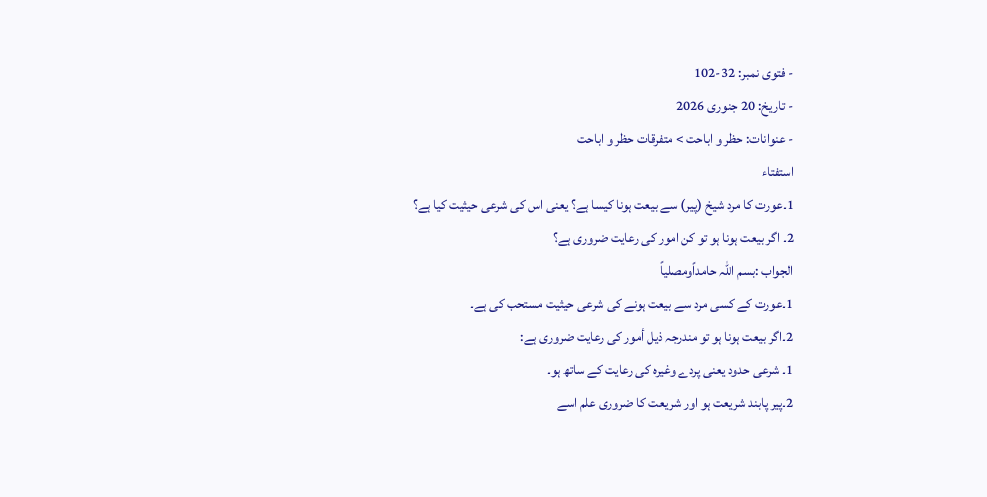- فتوی نمبر: 32-102
- تاریخ: 20 جنوری 2026
- عنوانات: حظر و اباحت > متفرقات حظر و اباحت
استفتاء
1۔عورت کا مرد شیخ (پیر) سے بیعت ہونا کیسا ہے؟ یعنی اس کی شرعی حیثیت کیا ہے؟
2۔ اگر بیعت ہونا ہو تو کن امور کی رعایت ضروری ہے؟
الجواب :بسم اللہ حامداًومصلیاً
1۔عورت کے کسی مرد سے بیعت ہونے کی شرعی حیثیت مستحب کی ہے۔
2۔اگر بیعت ہونا ہو تو مندرجہ ذیل أمور کی رعایت ضروری ہے:
1۔ شرعی حدود یعنی پردے وغیرہ کی رعایت کے ساتھ ہو۔
2۔پیر پابند شریعت ہو اور شریعت کا ضروری علم اسے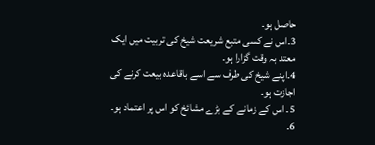حاصل ہو۔
3۔اس نے کسی متبع شریعت شیخ کی تربیت میں ایک معتد بہ وقت گزارا ہو۔
4۔اپنے شیخ کی طرف سے اسے باقاعدہ بیعت کرنے کی اجازت ہو۔
5۔ اس کے زمانے کے بڑے مشائخ کو اس پر اعتماد ہو۔
6۔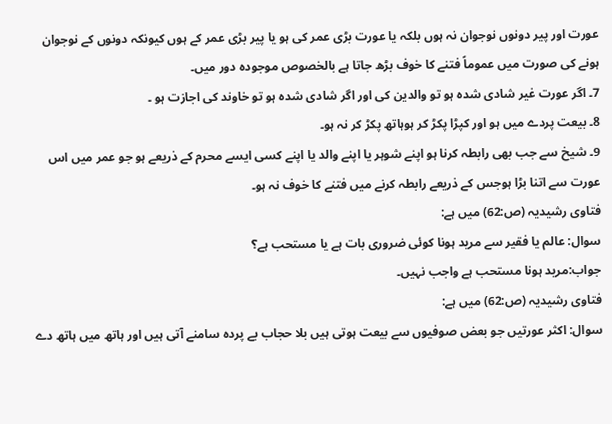عورت اور پیر دونوں نوجوان نہ ہوں بلکہ یا عورت بڑی عمر کی ہو یا پیر بڑی عمر کے ہوں کیونکہ دونوں کے نوجوان ہونے کی صورت میں عموماً فتنے کا خوف بڑھ جاتا ہے بالخصوص موجودہ دور میں۔
7۔ اگر عورت غیر شادی شدہ ہو تو والدین کی اور اگر شادی شدہ ہو تو خاوند کی اجازت ہو ۔
8۔ بیعت پردے میں ہو اور کپڑا پکڑ کر ہوہاتھ پکڑ کر نہ ہو۔
9۔ شیخ سے جب بھی رابطہ کرنا ہو اپنے شوہر یا اپنے والد یا اپنے کسی ایسے محرم کے ذریعے ہو جو عمر میں اس عورت سے اتنا بڑا ہوجس کے ذریعے رابطہ کرنے میں فتنے کا خوف نہ ہو۔
فتاوی رشیدیہ (ص:62) میں ہے:
سوال: عالم یا فقیر سے مرید ہونا کوئی ضروری بات ہے یا مستحب ہے؟
جواب:مرید ہونا مستحب ہے واجب نہیں۔
فتاوی رشیدیہ (ص:62) میں ہے:
سوال: اکثر عورتیں جو بعض صوفیوں سے بیعت ہوتی ہیں بلا حجاب بے پردہ سامنے آتی ہیں اور ہاتھ میں ہاتھ دے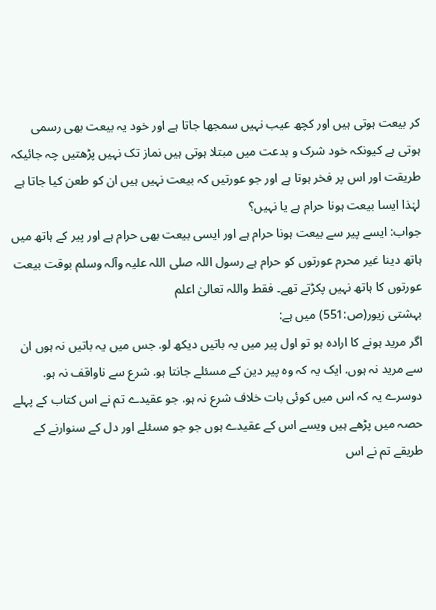کر بیعت ہوتی ہیں اور کچھ عیب نہیں سمجھا جاتا ہے اور خود یہ بیعت بھی رسمی ہوتی ہے کیونکہ خود شرک و بدعت میں مبتلا ہوتی ہیں نماز تک نہیں پڑھتیں چہ جائیکہ طریقت اور اس پر فخر ہوتا ہے اور جو عورتیں کہ بیعت نہیں ہیں ان کو طعن کیا جاتا ہے لہٰذا ایسا بیعت ہونا حرام ہے یا نہیں؟
جواب: ایسے پیر سے بیعت ہونا حرام ہے اور ایسی بیعت بھی حرام ہے اور پیر کے ہاتھ میں ہاتھ دینا غیر محرم عورتوں کو حرام ہے رسول اللہ صلی اللہ علیہ وآلہ وسلم بوقت بیعت عورتوں کا ہاتھ نہیں پکڑتے تھے۔ فقط واللہ تعالیٰ اعلم
بہشتی زیور(ص:551) میں ہے:
اگر مرید ہونے کا ارادہ ہو تو اول پیر میں یہ باتیں دیکھ لو. جس میں یہ باتیں نہ ہوں ان سے مرید نہ ہوں. ایک یہ کہ وہ پیر دین کے مسئلے جانتا ہو. شرع سے ناواقف نہ ہو. دوسرے یہ کہ اس میں کوئى بات خلاف شرع نہ ہو. جو عقیدے تم نے اس کتاب کے پہلے حصہ میں پڑھے ہیں ویسے اس کے عقیدے ہوں جو جو مسئلے اور دل کے سنوارنے کے طریقے تم نے اس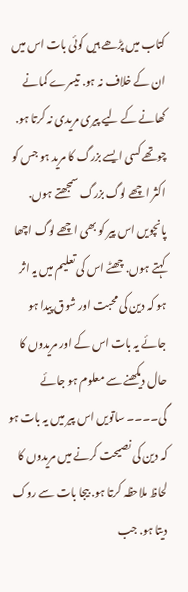کتاب میں پڑھے ہیں کوئى بات اس میں ان کے خلاف نہ ہو. تیسرے کمانے کھانے کے لیے پیرى مریدى نہ کرتا ہو. چوتھے کسى ایسے بزرگ کا مرید ہو جس کو اکثر اچھے لوگ بزرگ سمجھتے ہوں. پانچویں اس پیر کو بھى اچھے لوگ اچھا کہتے ہوں. چھٹے اس کى تعلیم میں یہ اثر ہو کہ دین کى محبت اور شوق پیدا ہو جائے یہ بات اس کے اور مریدوں کا حال دیکھنے سے معلوم ہو جائے گى۔۔۔۔ ساتویں اس پیر میں یہ بات ہو کہ دین کى نصیحت کرنے میں مریدوں کا لحاظ ملاحظہ کرتا ہو. بیجا بات سے روک دیتا ہو. جب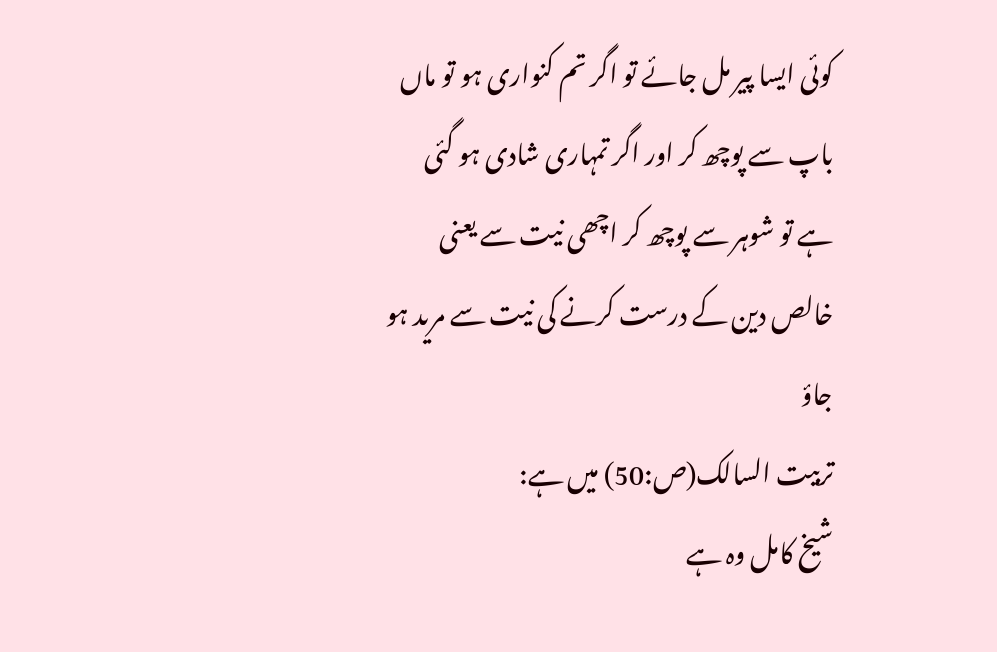کوئى ایسا پیر مل جائے تو اگر تم کنوارى ہو تو ماں باپ سے پوچھ کر اور اگر تمہارى شادى ہو گئى ہے تو شوہر سے پوچھ کر اچھى نیت سے یعنى خالص دین کے درست کرنے کى نیت سے مرید ہو جاؤ
تربیت السالک(ص:50) میں ہے:
شیخ کامل وہ ہے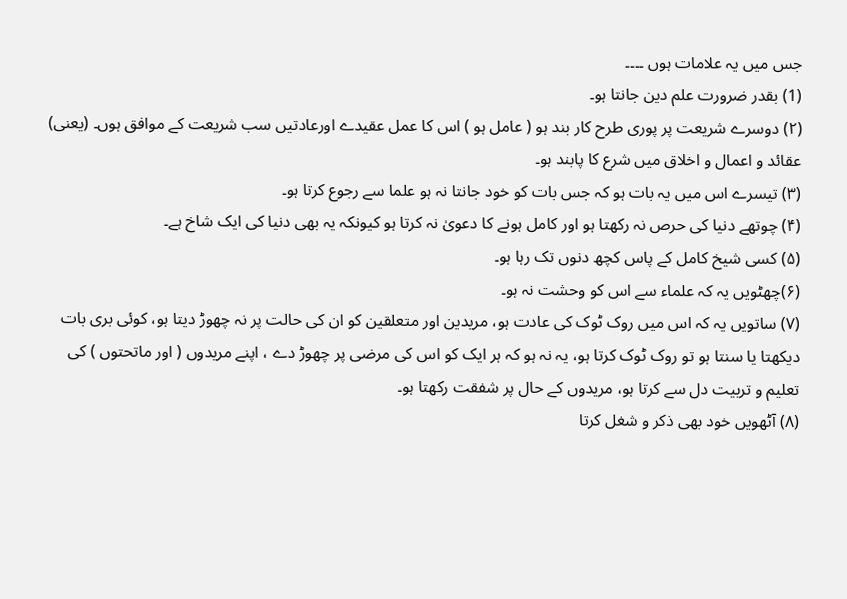جس میں یہ علامات ہوں ۔۔۔۔
(1) بقدر ضرورت علم دین جانتا ہو۔
(۲) دوسرے شریعت پر پوری طرح کار بند ہو ( عامل ہو ) اس کا عمل عقیدے اورعادتیں سب شریعت کے موافق ہوں۔ (یعنی) عقائد و اعمال و اخلاق میں شرع کا پابند ہو۔
(۳) تیسرے اس میں یہ بات ہو کہ جس بات کو خود جانتا نہ ہو علما سے رجوع کرتا ہو۔
(۴) چوتھے دنیا کی حرص نہ رکھتا ہو اور کامل ہونے کا دعویٰ نہ کرتا ہو کیونکہ یہ بھی دنیا کی ایک شاخ ہے۔
(۵) کسی شیخ کامل کے پاس کچھ دنوں تک رہا ہو۔
(۶)چھٹویں یہ کہ علماء سے اس کو وحشت نہ ہو۔
(۷) ساتویں یہ کہ اس میں روک ٹوک کی عادت ہو، مریدین اور متعلقین کو ان کی حالت پر نہ چھوڑ دیتا ہو، کوئی بری بات دیکھتا یا سنتا ہو تو روک ٹوک کرتا ہو، یہ نہ ہو کہ ہر ایک کو اس کی مرضی پر چھوڑ دے ، اپنے مریدوں ( اور ماتحتوں ) کی تعلیم و تربیت دل سے کرتا ہو، مریدوں کے حال پر شفقت رکھتا ہو۔
(۸) آٹھویں خود بھی ذکر و شغل کرتا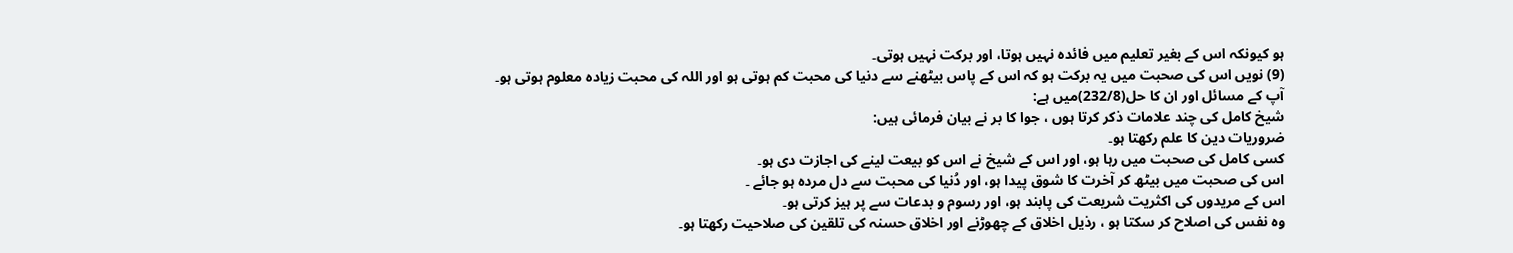ہو کیونکہ اس کے بغیر تعلیم میں فائدہ نہیں ہوتا، اور برکت نہیں ہوتی۔
(9) نویں اس کی صحبت میں یہ برکت ہو کہ اس کے پاس بیٹھنے سے دنیا کی محبت کم ہوتی ہو اور اللہ کی محبت زیادہ معلوم ہوتی ہو۔
آپ کے مسائل اور ان کا حل(232/8)میں ہے:
شیخ کامل کی چند علامات ذکر کرتا ہوں ، جوا کا بر نے بیان فرمائی ہیں:
ضروریات دین کا علم رکھتا ہو۔
کسی کامل کی صحبت میں رہا ہو، اور اس کے شیخ نے اس کو بیعت لینے کی اجازت دی ہو۔
اس کی صحبت میں بیٹھ کر آخرت کا شوق پیدا ہو، اور دُنیا کی محبت سے دل مردہ ہو جائے ۔
اس کے مریدوں کی اکثریت شریعت کی پابند ہو، اور رسوم و بدعات سے پر ہیز کرتی ہو۔
وہ نفس کی اصلاح کر سکتا ہو ، رذیل اخلاق کے چھوڑنے اور اخلاق حسنہ کی تلقین کی صلاحیت رکھتا ہو۔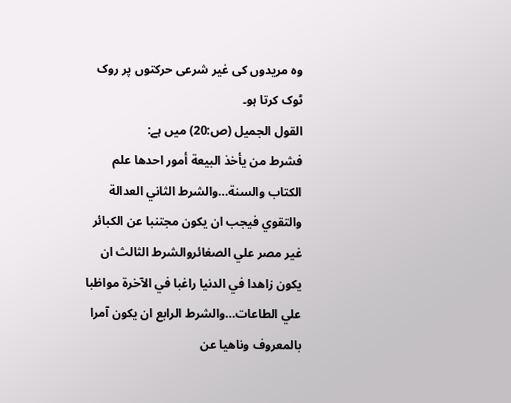وہ مریدوں کی غیر شرعی حرکتوں پر روک ٹوک کرتا ہو۔
القول الجمیل (ص:20) میں ہے:
فشرط من يأخذ البيعة أمور احدها علم الكتاب والسنة…والشرط الثاني العدالة والتقوي فيجب ان يكون مجتنبا عن الكبائر غير مصر علي الصغائروالشرط الثالث ان يكون زاهدا في الدنيا راغبا في الآخرة مواظبا علي الطاعات…والشرط الرابع ان يكون آمرا بالمعروف وناهيا عن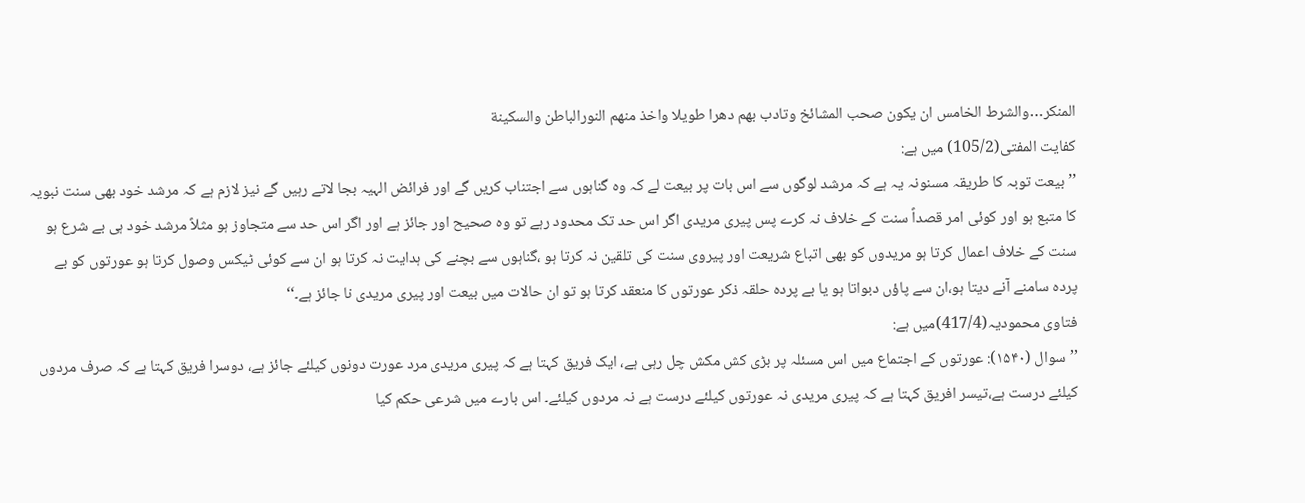المنكر…والشرط الخامس ان يكون صحب المشائخ وتادب بهم دهرا طويلا واخذ منهم النورالباطن والسكينة
کفایت المفتی(105/2) میں ہے:
’’بیعت توبہ کا طریقہ مسنونہ یہ ہے کہ مرشد لوگوں سے اس بات پر بیعت لے کہ وہ گناہوں سے اجتناب کریں گے اور فرائض الہیہ بجا لاتے رہیں گے نیز لازم ہے کہ مرشد خود بھی سنت نبویہ کا متبع ہو اور کوئی امر قصداً سنت کے خلاف نہ کرے پس پیری مریدی اگر اس حد تک محدود رہے تو وہ صحیح اور جائز ہے اور اگر اس حد سے متجاوز ہو مثلاً مرشد خود ہی بے شرع ہو سنت کے خلاف اعمال کرتا ہو مریدوں کو بھی اتباع شریعت اور پیروی سنت کی تلقین نہ کرتا ہو ،گناہوں سے بچنے کی ہدایت نہ کرتا ہو ان سے کوئی ٹیکس وصول کرتا ہو عورتوں کو بے پردہ سامنے آنے دیتا ہو،ان سے پاؤں دبواتا ہو یا بے پردہ حلقہ ذکر عورتوں کا منعقد کرتا ہو تو ان حالات میں بیعت اور پیری مریدی نا جائز ہے۔‘‘
فتاوی محمودیہ(417/4)میں ہے:
’’سوال (۱۵۴۰): عورتوں کے اجتماع میں اس مسئلہ پر بڑی کش مکش چل رہی ہے، ایک فریق کہتا ہے کہ پیری مریدی مرد عورت دونوں کیلئے جائز ہے، دوسرا فریق کہتا ہے کہ صرف مردوں کیلئے درست ہے،تیسر افریق کہتا ہے کہ پیری مریدی نہ عورتوں کیلئے درست ہے نہ مردوں کیلئے۔ اس بارے میں شرعی حکم کیا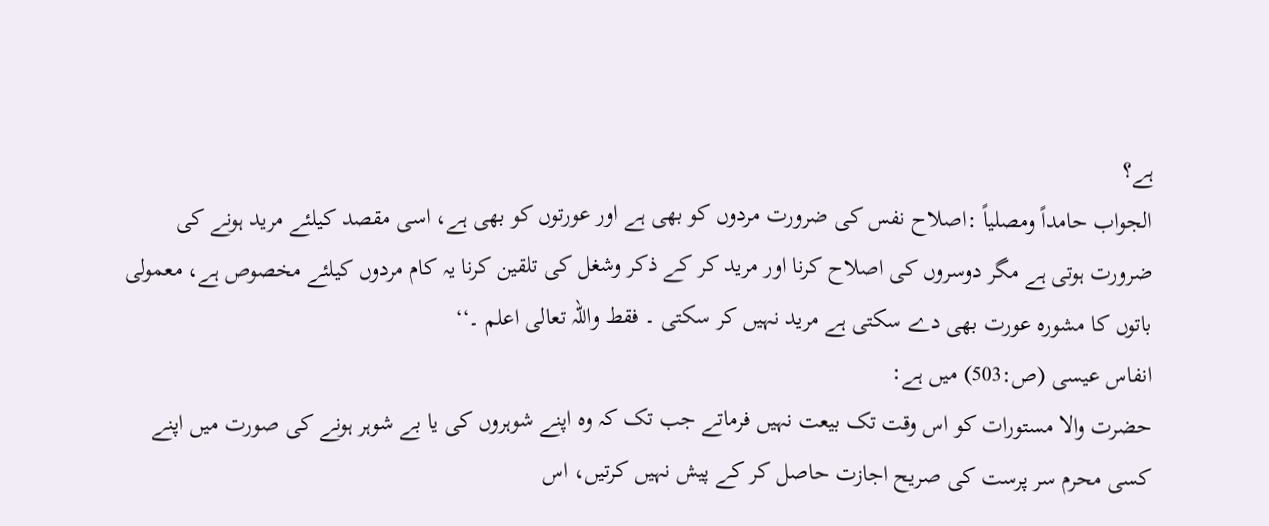ہے؟
الجواب حامداً ومصلياً :اصلاح نفس کی ضرورت مردوں کو بھی ہے اور عورتوں کو بھی ہے، اسی مقصد کیلئے مرید ہونے کی ضرورت ہوتی ہے مگر دوسروں کی اصلاح کرنا اور مرید کر کے ذکر وشغل کی تلقین کرنا یہ کام مردوں کیلئے مخصوص ہے، معمولی باتوں کا مشورہ عورت بھی دے سکتی ہے مرید نہیں کر سکتی ۔ فقط واللہ تعالی اعلم ۔‘‘
انفاس عیسی (ص:503) میں ہے:
حضرت والا مستورات کو اس وقت تک بیعت نہیں فرماتے جب تک کہ وہ اپنے شوہروں کی یا بے شوہر ہونے کی صورت میں اپنے کسی محرم سر پرست کی صریح اجازت حاصل کر کے پیش نہیں کرتیں، اس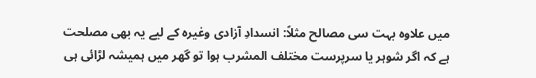میں علاوہ بہت سی مصالح مثلاً: انسدادِ آزادی وغیرہ کے لیے یہ بھی مصلحت ہے کہ اگر شوہر یا سرپرست مختلف المشرب ہوا تو گھر میں ہمیشہ لڑائی ہی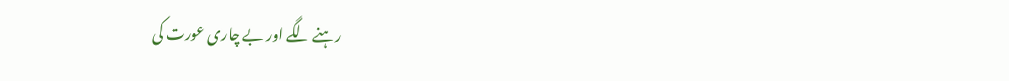رہنے لگے اور بے چاری عورت کی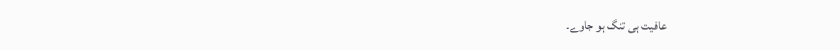عافیت ہی تنگ ہو جاوے۔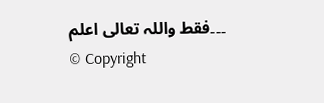۔۔۔فقط واللہ تعالی اعلم
© Copyright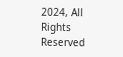2024, All Rights Reserved